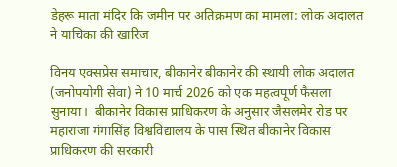डेहरू माता मंदिर कि जमीन पर अतिक्रमण का मामला: लोक अदालत ने याचिका की खारिज

विनय एक्सप्रेस समाचार, बीकानेर बीकानेर की स्थायी लोक अदालत (जनोपयोगी सेवा) ने 10 मार्च 2026 को एक महत्वपूर्ण फैसला सुनाया।  बीकानेर विकास प्राधिकरण के अनुसार जैसलमेर रोड पर महाराजा गंगासिंह विश्वविद्यालय के पास स्थित बीकानेर विकास प्राधिकरण की सरकारी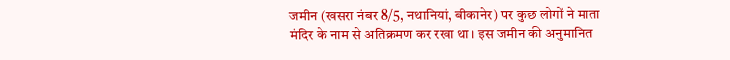जमीन (खसरा नंबर 8/5, नथानियां, बीकानेर) पर कुछ लोगों ने माता मंदिर के नाम से अतिक्रमण कर रखा था। इस जमीन की अनुमानित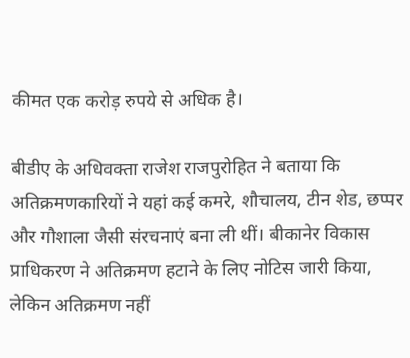कीमत एक करोड़ रुपये से अधिक है।

बीडीए के अधिवक्ता राजेश राजपुरोहित ने बताया कि अतिक्रमणकारियों ने यहां कई कमरे, शौचालय, टीन शेड, छप्पर और गौशाला जैसी संरचनाएं बना ली थीं। बीकानेर विकास प्राधिकरण ने अतिक्रमण हटाने के लिए नोटिस जारी किया, लेकिन अतिक्रमण नहीं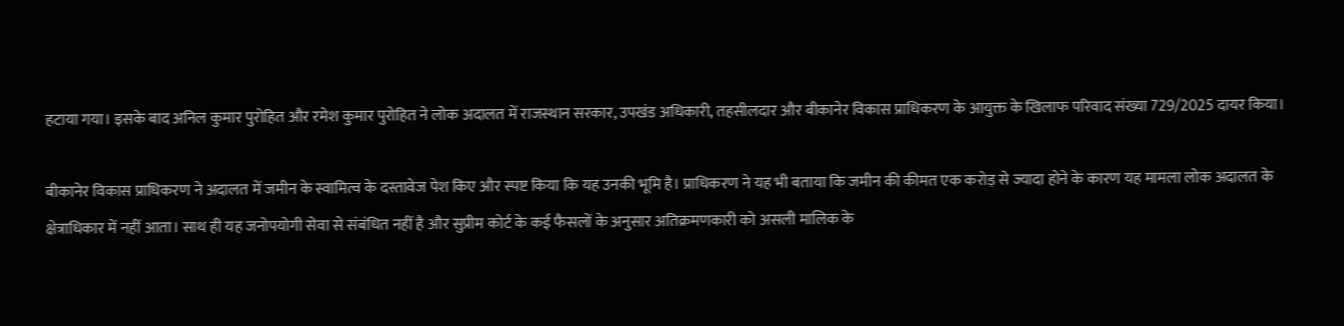हटाया गया। इसके बाद अनिल कुमार पुरोहित और रमेश कुमार पुरोहित ने लोक अदालत में राजस्थान सरकार, उपखंड अधिकारी, तहसीलदार और बीकानेर विकास प्राधिकरण के आयुक्त के खिलाफ परिवाद संख्या 729/2025 दायर किया।

बीकानेर विकास प्राधिकरण ने अदालत में जमीन के स्वामित्व के दस्तावेज पेश किए और स्पष्ट किया कि यह उनकी भूमि है। प्राधिकरण ने यह भी बताया कि जमीन की कीमत एक करोड़ से ज्यादा होने के कारण यह मामला लोक अदालत के क्षेत्राधिकार में नहीं आता। साथ ही यह जनोपयोगी सेवा से संबंधित नहीं है और सुप्रीम कोर्ट के कई फैसलों के अनुसार अतिक्रमणकारी को असली मालिक के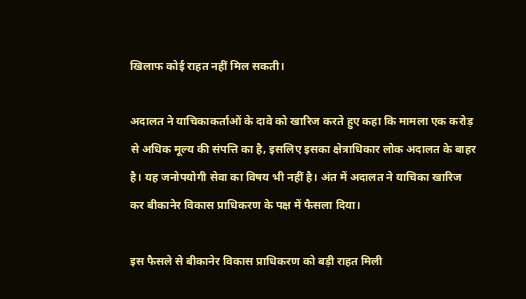खिलाफ कोई राहत नहीं मिल सकती।

अदालत ने याचिकाकर्ताओं के दावे को खारिज करते हुए कहा कि मामला एक करोड़ से अधिक मूल्य की संपत्ति का है, इसलिए इसका क्षेत्राधिकार लोक अदालत के बाहर है। यह जनोपयोगी सेवा का विषय भी नहीं है। अंत में अदालत ने याचिका खारिज कर बीकानेर विकास प्राधिकरण के पक्ष में फैसला दिया।

इस फैसले से बीकानेर विकास प्राधिकरण को बड़ी राहत मिली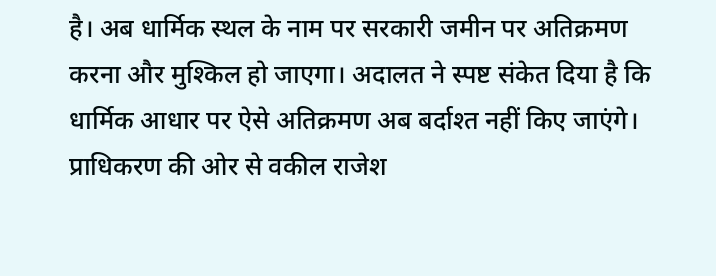है। अब धार्मिक स्थल के नाम पर सरकारी जमीन पर अतिक्रमण करना और मुश्किल हो जाएगा। अदालत ने स्पष्ट संकेत दिया है कि धार्मिक आधार पर ऐसे अतिक्रमण अब बर्दाश्त नहीं किए जाएंगे। प्राधिकरण की ओर से वकील राजेश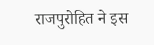राजपुरोहित ने इस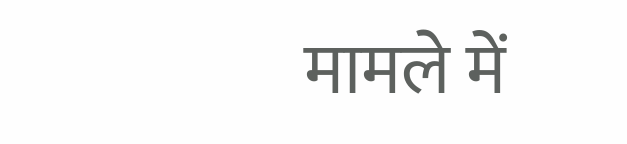मामले में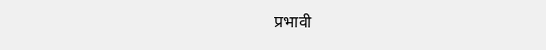प्रभावी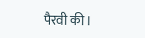पैरवी की।